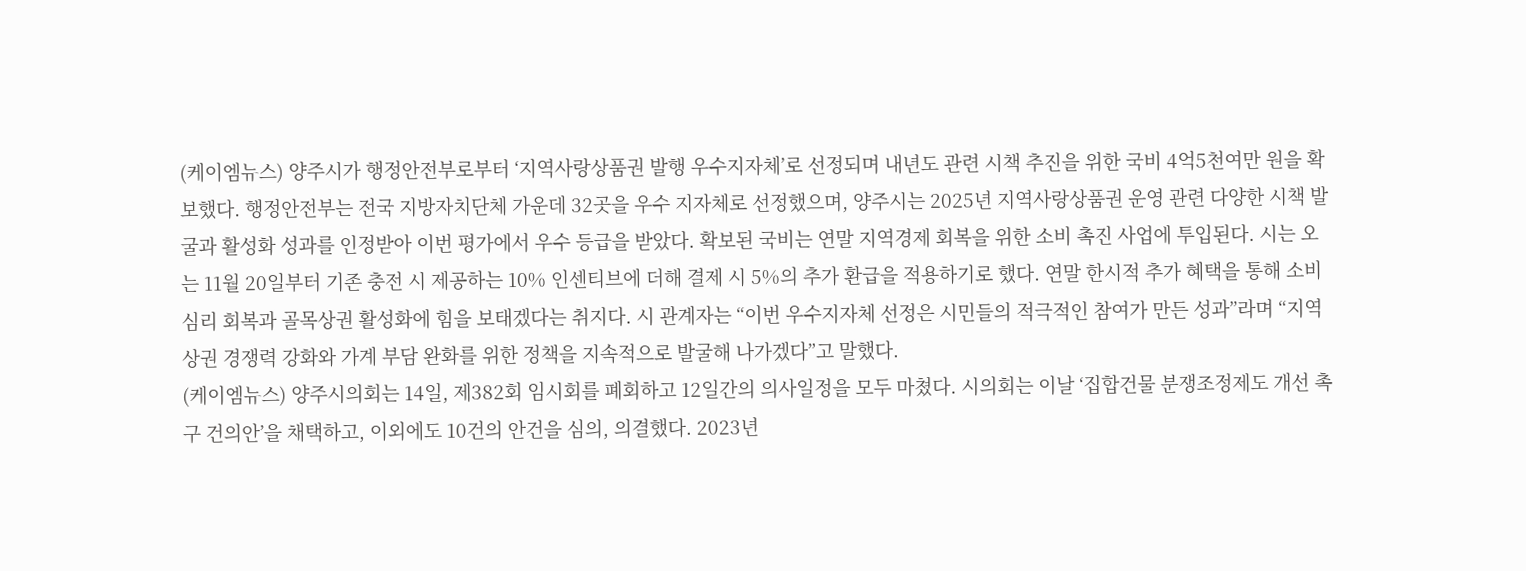(케이엠뉴스) 양주시가 행정안전부로부터 ‘지역사랑상품권 발행 우수지자체’로 선정되며 내년도 관련 시책 추진을 위한 국비 4억5천여만 원을 확보했다. 행정안전부는 전국 지방자치단체 가운데 32곳을 우수 지자체로 선정했으며, 양주시는 2025년 지역사랑상품권 운영 관련 다양한 시책 발굴과 활성화 성과를 인정받아 이번 평가에서 우수 등급을 받았다. 확보된 국비는 연말 지역경제 회복을 위한 소비 촉진 사업에 투입된다. 시는 오는 11월 20일부터 기존 충전 시 제공하는 10% 인센티브에 더해 결제 시 5%의 추가 환급을 적용하기로 했다. 연말 한시적 추가 혜택을 통해 소비 심리 회복과 골목상권 활성화에 힘을 보태겠다는 취지다. 시 관계자는 “이번 우수지자체 선정은 시민들의 적극적인 참여가 만든 성과”라며 “지역 상권 경쟁력 강화와 가계 부담 완화를 위한 정책을 지속적으로 발굴해 나가겠다”고 말했다.
(케이엠뉴스) 양주시의회는 14일, 제382회 임시회를 폐회하고 12일간의 의사일정을 모두 마쳤다. 시의회는 이날 ‘집합건물 분쟁조정제도 개선 촉구 건의안’을 채택하고, 이외에도 10건의 안건을 심의, 의결했다. 2023년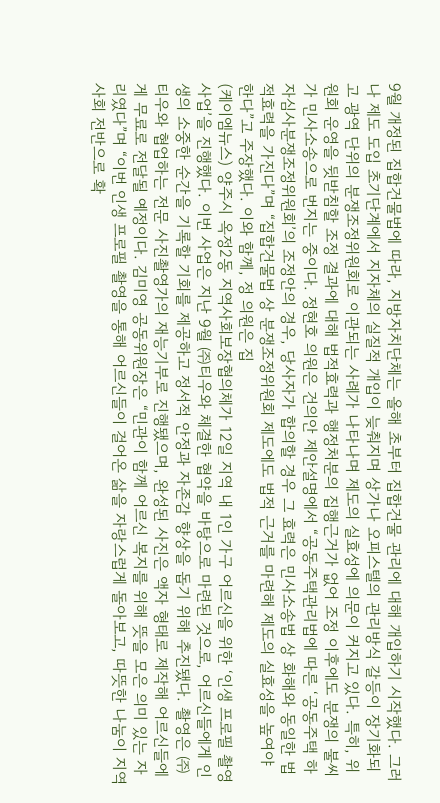9월 개정된 집합건물법에 따라, 지방자치단체는 올해 초부터 집합건물 관리에 대해 개입하기 시작했다. 그러나 제도 도입 초기단계에서 지자체의 실질적 개입이 늦춰지며 상가나 오피스텔의 관리방식 갈등이 장기화되고 광역 단위의 분쟁조정위원회로 이관되는 사례가 나타나며 제도의 실효성에 의문이 커지고 있다. 특히, 위원회 운영을 뒷받침할 조정 결과에 대해 법적효력과 행정처분의 집행근거가 없어 조정 이후에도 분쟁의 불씨가 민사소송으로 번지는 중이다. 정현호 의원은 건의안 제안설명에서 “공동주택관리법에 따른 ‘공동주택 하자심사분쟁조정위원회’의 조정안의 경우, 당사자가 합의할 경우 그 효력은 민사소송법 상 화해와 동일한 법적효력을 가진다”며 “집합건물법 상 분쟁조정위원회 제도에도 법적 근거를 마련해 제도의 실효성을 높여야 한다”고 주장했다. 이와 함께, 정 의원은 집
(케이엠뉴스) 양주시 옥정2동 지역사회보장협의체가 12일 지역 내 1인 가구 어르신을 위한 ‘인생 프로필 촬영사업’을 진행했다. 이번 사업은 지난 9월 ㈜티우와 체결한 협약을 바탕으로 마련된 것으로, 어르신들에게 인생의 소중한 순간을 기록할 기회를 제공하고 정서적 안정과 자존감 향상을 돕기 위해 추진됐다. 촬영은 ㈜티우와 협업하는 전문 사진촬영가의 재능기부로 진행됐으며, 완성된 사진은 액자 형태로 제작해 어르신들에게 무료로 전달될 예정이다. 김미영 공동위원장은 “민관이 함께 어르신 복지를 위해 뜻을 모은 의미 있는 자리였다”며 “이번 인생 프로필 촬영을 통해 어르신들이 걸어온 삶을 자랑스럽게 돌아보고, 따뜻한 나눔이 지역사회 전반으로 확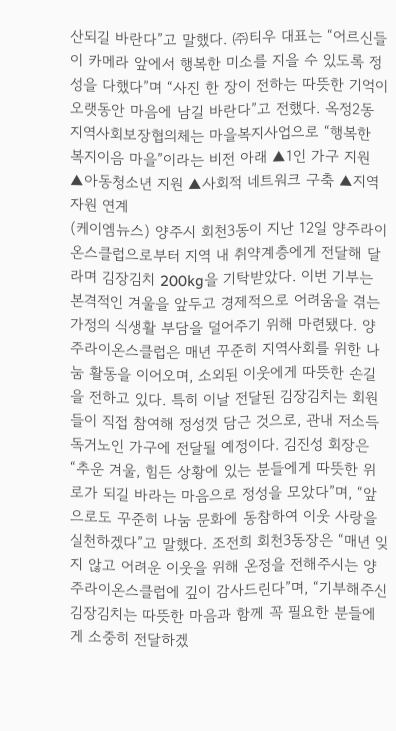산되길 바란다”고 말했다. ㈜티우 대표는 “어르신들이 카메라 앞에서 행복한 미소를 지을 수 있도록 정성을 다했다”며 “사진 한 장이 전하는 따뜻한 기억이 오랫동안 마음에 남길 바란다”고 전했다. 옥정2동 지역사회보장협의체는 마을복지사업으로 “행복한 복지이음 마을”이라는 비전 아래 ▲1인 가구 지원 ▲아동청소년 지원 ▲사회적 네트워크 구축 ▲지역자원 연계
(케이엠뉴스) 양주시 회천3동이 지난 12일 양주라이온스클럽으로부터 지역 내 취약계층에게 전달해 달라며 김장김치 200kg을 기탁받았다. 이번 기부는 본격적인 겨울을 앞두고 경제적으로 어려움을 겪는 가정의 식생활 부담을 덜어주기 위해 마련됐다. 양주라이온스클럽은 매년 꾸준히 지역사회를 위한 나눔 활동을 이어오며, 소외된 이웃에게 따뜻한 손길을 전하고 있다. 특히 이날 전달된 김장김치는 회원들이 직접 참여해 정성껏 담근 것으로, 관내 저소득 독거노인 가구에 전달될 예정이다. 김진성 회장은 “추운 겨울, 힘든 상황에 있는 분들에게 따뜻한 위로가 되길 바라는 마음으로 정성을 모았다”며, “앞으로도 꾸준히 나눔 문화에 동참하여 이웃 사랑을 실천하겠다”고 말했다. 조전희 회천3동장은 “매년 잊지 않고 어려운 이웃을 위해 온정을 전해주시는 양주라이온스클럽에 깊이 감사드린다”며, “기부해주신 김장김치는 따뜻한 마음과 함께 꼭 필요한 분들에게 소중히 전달하겠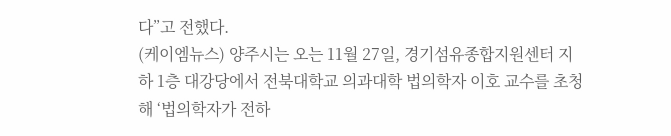다”고 전했다.
(케이엠뉴스) 양주시는 오는 11월 27일, 경기섬유종합지원센터 지하 1층 대강당에서 전북대학교 의과대학 법의학자 이호 교수를 초청해 ‘법의학자가 전하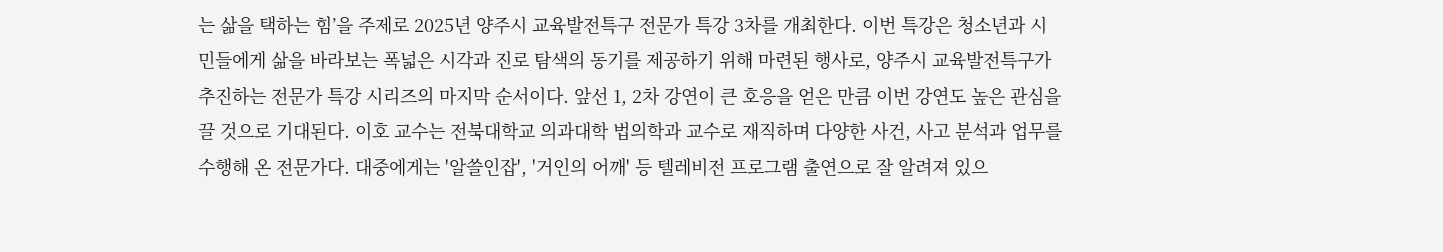는 삶을 택하는 힘’을 주제로 2025년 양주시 교육발전특구 전문가 특강 3차를 개최한다. 이번 특강은 청소년과 시민들에게 삶을 바라보는 폭넓은 시각과 진로 탐색의 동기를 제공하기 위해 마련된 행사로, 양주시 교육발전특구가 추진하는 전문가 특강 시리즈의 마지막 순서이다. 앞선 1, 2차 강연이 큰 호응을 얻은 만큼 이번 강연도 높은 관심을 끌 것으로 기대된다. 이호 교수는 전북대학교 의과대학 법의학과 교수로 재직하며 다양한 사건, 사고 분석과 업무를 수행해 온 전문가다. 대중에게는 '알쓸인잡', '거인의 어깨' 등 텔레비전 프로그램 출연으로 잘 알려져 있으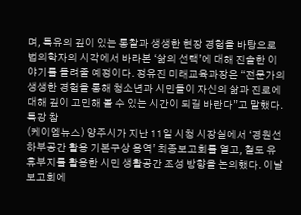며, 특유의 깊이 있는 통찰과 생생한 현장 경험을 바탕으로 법의학자의 시각에서 바라본 ‘삶의 선택’에 대해 진솔한 이야기를 들려줄 예정이다. 정유진 미래교육과장은 “전문가의 생생한 경험을 통해 청소년과 시민들이 자신의 삶과 진로에 대해 깊이 고민해 볼 수 있는 시간이 되길 바란다”고 말했다. 특강 참
(케이엠뉴스) 양주시가 지난 11일 시청 시장실에서 ‘경원선 하부공간 활용 기본구상 용역’ 최종보고회를 열고, 철도 유휴부지를 활용한 시민 생활공간 조성 방향을 논의했다. 이날 보고회에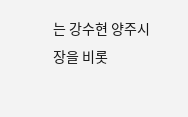는 강수현 양주시장을 비롯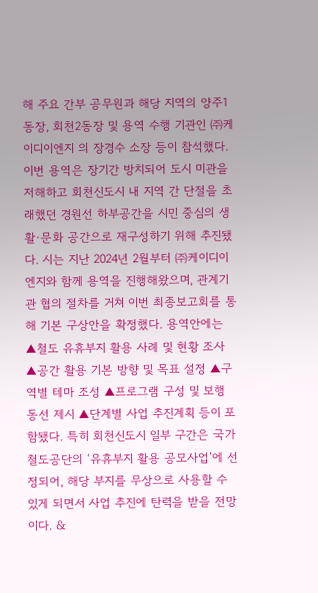해 주요 간부 공무원과 해당 지역의 양주1동장, 회천2동장 및 용역 수행 기관인 ㈜케이디이엔지 의 장경수 소장 등이 참석했다. 이번 용역은 장기간 방치되어 도시 미관을 저해하고 회천신도시 내 지역 간 단절을 초래했던 경원선 하부공간을 시민 중심의 생활·문화 공간으로 재구성하기 위해 추진됐다. 시는 지난 2024년 2월부터 ㈜케이디이엔지와 함께 용역을 진행해왔으며, 관계기관 협의 절차를 거쳐 이번 최종보고회를 통해 기본 구상안을 확정했다. 용역안에는 ▲철도 유휴부지 활용 사례 및 현황 조사 ▲공간 활용 기본 방향 및 목표 설정 ▲구역별 테마 조성 ▲프로그램 구성 및 보행 동선 제시 ▲단계별 사업 추진계획 등이 포함됐다. 특히 회천신도시 일부 구간은 국가철도공단의 ‘유휴부지 활용 공모사업’에 선정되어, 해당 부지를 무상으로 사용할 수 있게 되면서 사업 추진에 탄력을 받을 전망이다. &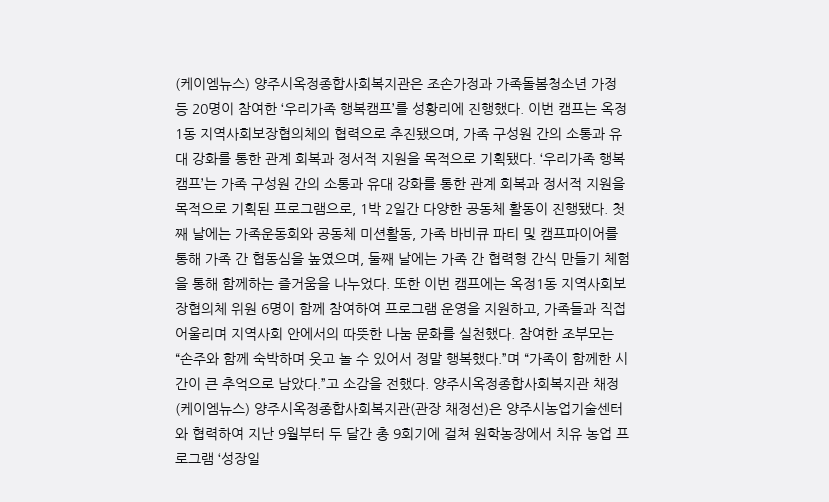(케이엠뉴스) 양주시옥정종합사회복지관은 조손가정과 가족돌봄청소년 가정 등 20명이 참여한 ‘우리가족 행복캠프’를 성황리에 진행했다. 이번 캠프는 옥정1동 지역사회보장협의체의 협력으로 추진됐으며, 가족 구성원 간의 소통과 유대 강화를 통한 관계 회복과 정서적 지원을 목적으로 기획됐다. ‘우리가족 행복캠프’는 가족 구성원 간의 소통과 유대 강화를 통한 관계 회복과 정서적 지원을 목적으로 기획된 프로그램으로, 1박 2일간 다양한 공동체 활동이 진행됐다. 첫째 날에는 가족운동회와 공동체 미션활동, 가족 바비큐 파티 및 캠프파이어를 통해 가족 간 협동심을 높였으며, 둘째 날에는 가족 간 협력형 간식 만들기 체험을 통해 함께하는 즐거움을 나누었다. 또한 이번 캠프에는 옥정1동 지역사회보장협의체 위원 6명이 함께 참여하여 프로그램 운영을 지원하고, 가족들과 직접 어울리며 지역사회 안에서의 따뜻한 나눔 문화를 실천했다. 참여한 조부모는 “손주와 함께 숙박하며 웃고 놀 수 있어서 정말 행복했다.”며 “가족이 함께한 시간이 큰 추억으로 남았다.”고 소감을 전했다. 양주시옥정종합사회복지관 채정
(케이엠뉴스) 양주시옥정종합사회복지관(관장 채정선)은 양주시농업기술센터와 협력하여 지난 9월부터 두 달간 총 9회기에 걸쳐 원학농장에서 치유 농업 프로그램 ‘성장일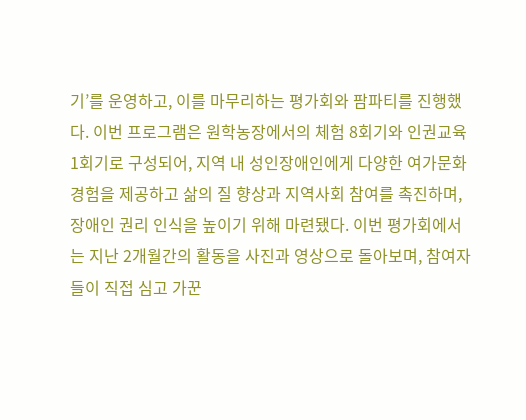기’를 운영하고, 이를 마무리하는 평가회와 팜파티를 진행했다. 이번 프로그램은 원학농장에서의 체험 8회기와 인권교육 1회기로 구성되어, 지역 내 성인장애인에게 다양한 여가문화 경험을 제공하고 삶의 질 향상과 지역사회 참여를 촉진하며, 장애인 권리 인식을 높이기 위해 마련됐다. 이번 평가회에서는 지난 2개월간의 활동을 사진과 영상으로 돌아보며, 참여자들이 직접 심고 가꾼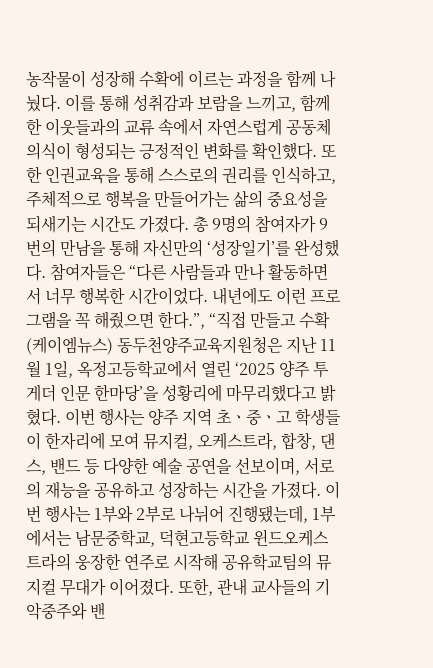농작물이 성장해 수확에 이르는 과정을 함께 나눴다. 이를 통해 성취감과 보람을 느끼고, 함께한 이웃들과의 교류 속에서 자연스럽게 공동체 의식이 형성되는 긍정적인 변화를 확인했다. 또한 인권교육을 통해 스스로의 권리를 인식하고, 주체적으로 행복을 만들어가는 삶의 중요성을 되새기는 시간도 가졌다. 총 9명의 참여자가 9번의 만남을 통해 자신만의 ‘성장일기’를 완성했다. 참여자들은 “다른 사람들과 만나 활동하면서 너무 행복한 시간이었다. 내년에도 이런 프로그램을 꼭 해줬으면 한다.”, “직접 만들고 수확
(케이엠뉴스) 동두천양주교육지원청은 지난 11월 1일, 옥정고등학교에서 열린 ‘2025 양주 투게더 인문 한마당’을 성황리에 마무리했다고 밝혔다. 이번 행사는 양주 지역 초ㆍ중ㆍ고 학생들이 한자리에 모여 뮤지컬, 오케스트라, 합창, 댄스, 밴드 등 다양한 예술 공연을 선보이며, 서로의 재능을 공유하고 성장하는 시간을 가졌다. 이번 행사는 1부와 2부로 나뉘어 진행됐는데, 1부에서는 남문중학교, 덕현고등학교 윈드오케스트라의 웅장한 연주로 시작해 공유학교팀의 뮤지컬 무대가 이어졌다. 또한, 관내 교사들의 기악중주와 밴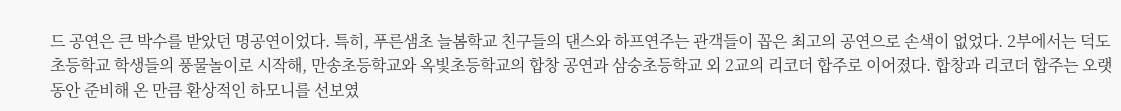드 공연은 큰 박수를 받았던 명공연이었다. 특히, 푸른샘초 늘봄학교 친구들의 댄스와 하프연주는 관객들이 꼽은 최고의 공연으로 손색이 없었다. 2부에서는 덕도초등학교 학생들의 풍물놀이로 시작해, 만송초등학교와 옥빛초등학교의 합창 공연과 삼숭초등학교 외 2교의 리코더 합주로 이어졌다. 합창과 리코더 합주는 오랫동안 준비해 온 만큼 환상적인 하모니를 선보였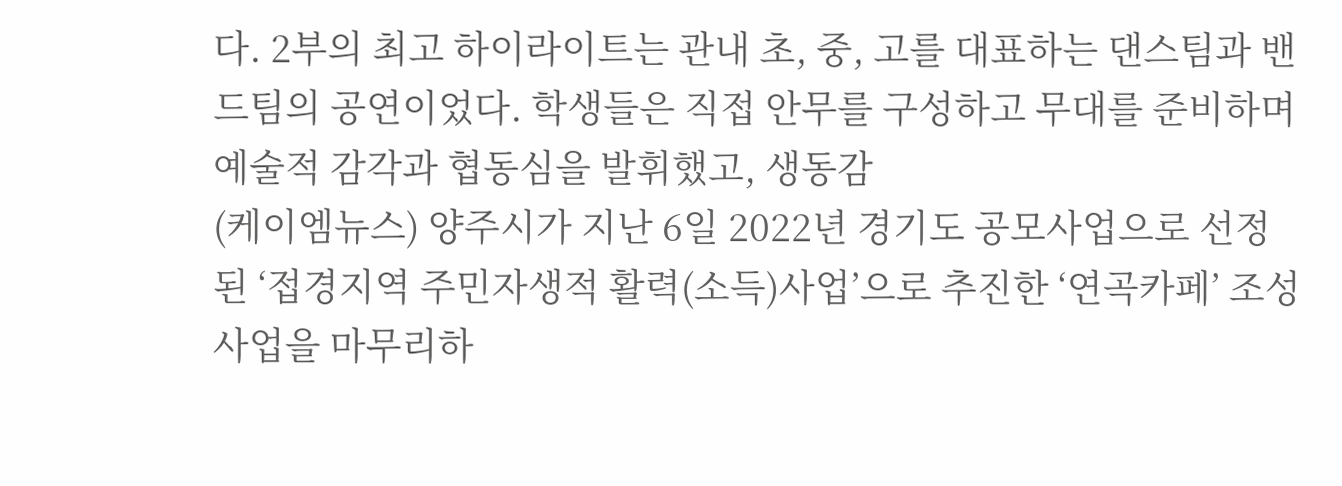다. 2부의 최고 하이라이트는 관내 초, 중, 고를 대표하는 댄스팀과 밴드팀의 공연이었다. 학생들은 직접 안무를 구성하고 무대를 준비하며 예술적 감각과 협동심을 발휘했고, 생동감
(케이엠뉴스) 양주시가 지난 6일 2022년 경기도 공모사업으로 선정된 ‘접경지역 주민자생적 활력(소득)사업’으로 추진한 ‘연곡카페’ 조성사업을 마무리하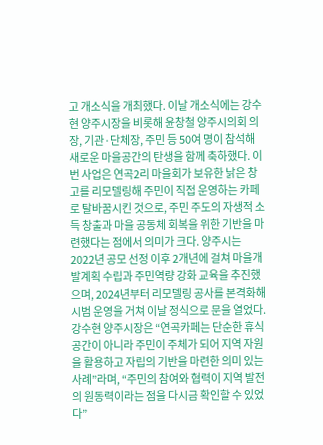고 개소식을 개최했다. 이날 개소식에는 강수현 양주시장을 비롯해 윤창철 양주시의회 의장, 기관·단체장, 주민 등 50여 명이 참석해 새로운 마을공간의 탄생을 함께 축하했다. 이번 사업은 연곡2리 마을회가 보유한 낡은 창고를 리모델링해 주민이 직접 운영하는 카페로 탈바꿈시킨 것으로, 주민 주도의 자생적 소득 창출과 마을 공동체 회복을 위한 기반을 마련했다는 점에서 의미가 크다. 양주시는 2022년 공모 선정 이후 2개년에 걸쳐 마을개발계획 수립과 주민역량 강화 교육을 추진했으며, 2024년부터 리모델링 공사를 본격화해 시범 운영을 거쳐 이날 정식으로 문을 열었다. 강수현 양주시장은 “연곡카페는 단순한 휴식공간이 아니라 주민이 주체가 되어 지역 자원을 활용하고 자립의 기반을 마련한 의미 있는 사례”라며, “주민의 참여와 협력이 지역 발전의 원동력이라는 점을 다시금 확인할 수 있었다”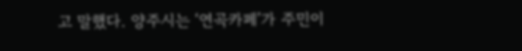고 말했다. 양주시는 ‘연곡카페’가 주민이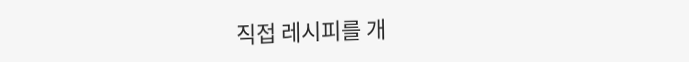직접 레시피를 개